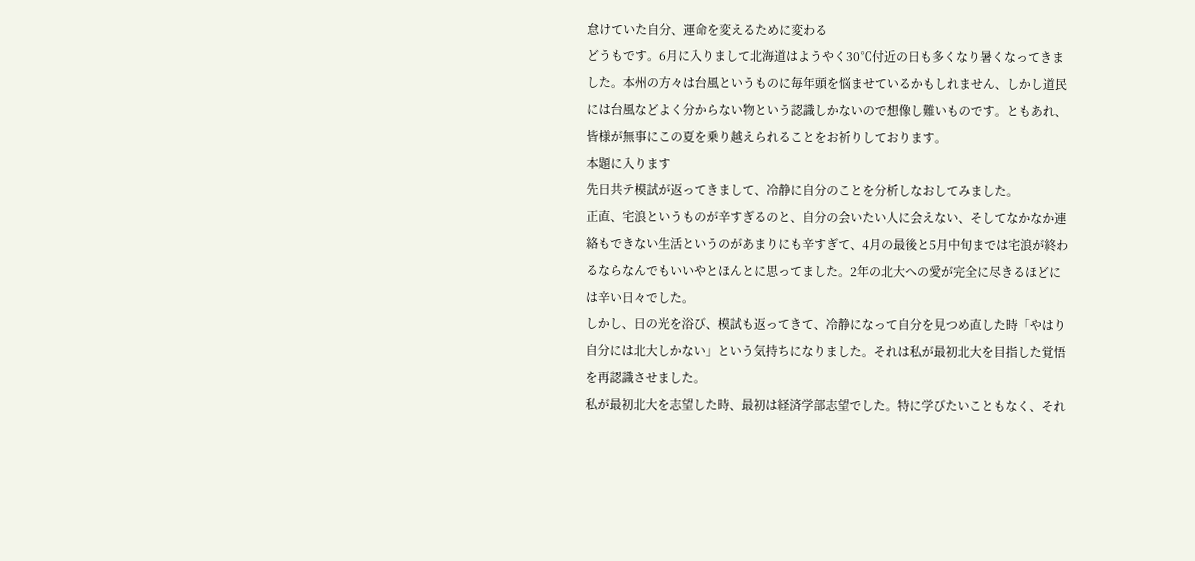怠けていた自分、運命を変えるために変わる
どうもです。6月に入りまして北海道はようやく30℃付近の日も多くなり暑くなってきました。本州の方々は台風というものに毎年頭を悩ませているかもしれません、しかし道民には台風などよく分からない物という認識しかないので想像し難いものです。ともあれ、皆様が無事にこの夏を乗り越えられることをお祈りしております。
本題に入ります
先日共テ模試が返ってきまして、冷静に自分のことを分析しなおしてみました。
正直、宅浪というものが辛すぎるのと、自分の会いたい人に会えない、そしてなかなか連絡もできない生活というのがあまりにも辛すぎて、4月の最後と5月中旬までは宅浪が終わるならなんでもいいやとほんとに思ってました。2年の北大への愛が完全に尽きるほどには辛い日々でした。
しかし、日の光を浴び、模試も返ってきて、冷静になって自分を見つめ直した時「やはり自分には北大しかない」という気持ちになりました。それは私が最初北大を目指した覚悟を再認識させました。
私が最初北大を志望した時、最初は経済学部志望でした。特に学びたいこともなく、それ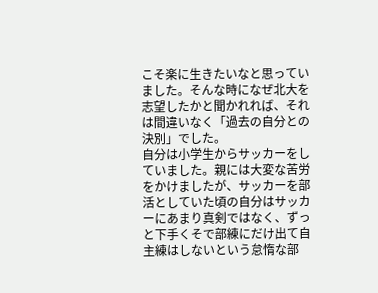こそ楽に生きたいなと思っていました。そんな時になぜ北大を志望したかと聞かれれば、それは間違いなく「過去の自分との決別」でした。
自分は小学生からサッカーをしていました。親には大変な苦労をかけましたが、サッカーを部活としていた頃の自分はサッカーにあまり真剣ではなく、ずっと下手くそで部練にだけ出て自主練はしないという怠惰な部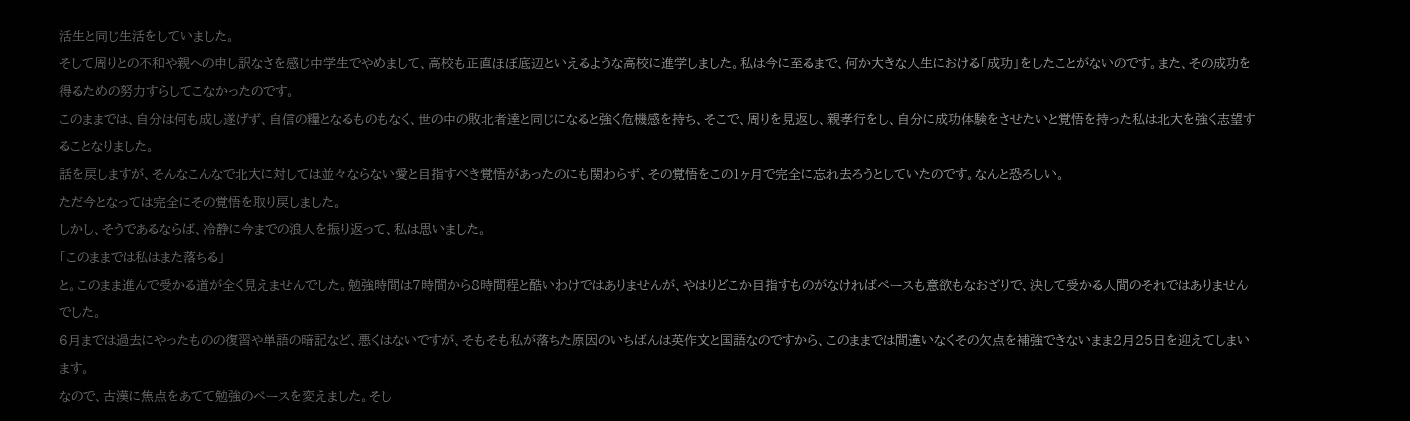活生と同じ生活をしていました。
そして周りとの不和や親への申し訳なさを感じ中学生でやめまして、高校も正直ほぼ底辺といえるような高校に進学しました。私は今に至るまで、何か大きな人生における「成功」をしたことがないのです。また、その成功を得るための努力すらしてこなかったのです。
このままでは、自分は何も成し遂げず、自信の糧となるものもなく、世の中の敗北者達と同じになると強く危機感を持ち、そこで、周りを見返し、親孝行をし、自分に成功体験をさせたいと覚悟を持った私は北大を強く志望することなりました。
話を戻しますが、そんなこんなで北大に対しては並々ならない愛と目指すべき覚悟があったのにも関わらず、その覚悟をこの1ヶ月で完全に忘れ去ろうとしていたのです。なんと恐ろしい。
ただ今となっては完全にその覚悟を取り戻しました。
しかし、そうであるならば、冷静に今までの浪人を振り返って、私は思いました。
「このままでは私はまた落ちる」
と。このまま進んで受かる道が全く見えませんでした。勉強時間は7時間から8時間程と酷いわけではありませんが、やはりどこか目指すものがなければペースも意欲もなおざりで、決して受かる人間のそれではありませんでした。
6月までは過去にやったものの復習や単語の暗記など、悪くはないですが、そもそも私が落ちた原因のいちばんは英作文と国語なのですから、このままでは間違いなくその欠点を補強できないまま2月25日を迎えてしまいます。
なので、古漢に焦点をあてて勉強のペースを変えました。そし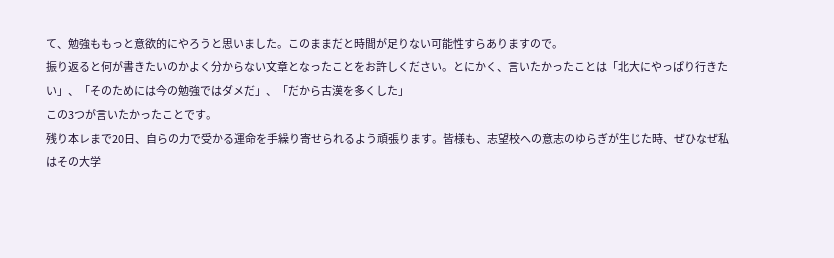て、勉強ももっと意欲的にやろうと思いました。このままだと時間が足りない可能性すらありますので。
振り返ると何が書きたいのかよく分からない文章となったことをお許しください。とにかく、言いたかったことは「北大にやっぱり行きたい」、「そのためには今の勉強ではダメだ」、「だから古漢を多くした」
この3つが言いたかったことです。
残り本レまで20日、自らの力で受かる運命を手繰り寄せられるよう頑張ります。皆様も、志望校への意志のゆらぎが生じた時、ぜひなぜ私はその大学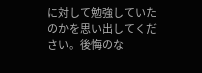に対して勉強していたのかを思い出してください。後悔のな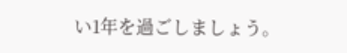い1年を過ごしましょう。